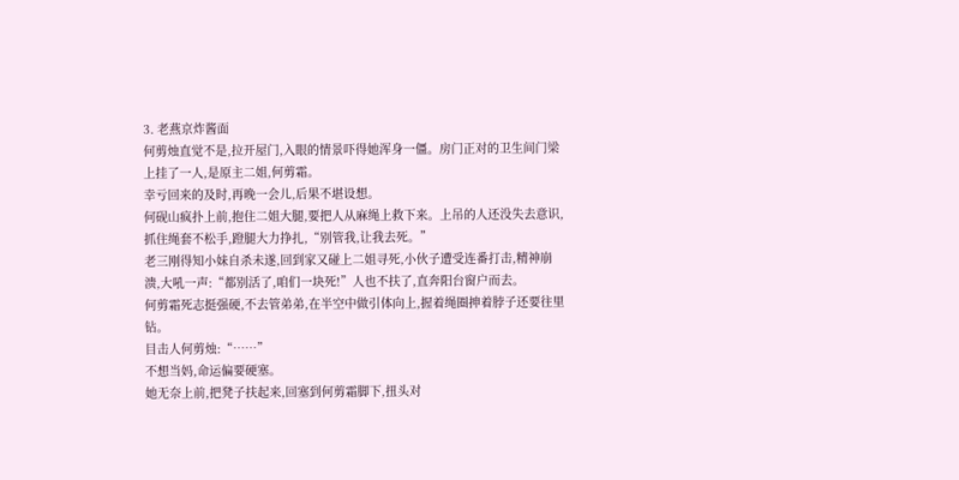3. 老燕京炸酱面
何剪烛直觉不是,拉开屋门,入眼的情景吓得她浑身一僵。房门正对的卫生间门梁上挂了一人,是原主二姐,何剪霜。
幸亏回来的及时,再晚一会儿,后果不堪设想。
何砚山疯扑上前,抱住二姐大腿,要把人从麻绳上救下来。上吊的人还没失去意识,抓住绳套不松手,蹬腿大力挣扎,“别管我,让我去死。”
老三刚得知小妹自杀未遂,回到家又碰上二姐寻死,小伙子遭受连番打击,精神崩溃,大吼一声:“都别活了,咱们一块死!”人也不扶了,直奔阳台窗户而去。
何剪霜死志挺强硬,不去管弟弟,在半空中做引体向上,握着绳圈抻着脖子还要往里钻。
目击人何剪烛:“……”
不想当妈,命运偏要硬塞。
她无奈上前,把凳子扶起来,回塞到何剪霜脚下,扭头对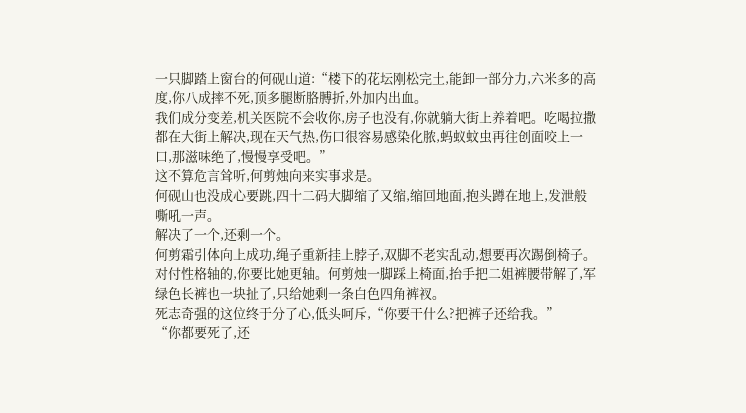一只脚踏上窗台的何砚山道:“楼下的花坛刚松完土,能卸一部分力,六米多的高度,你八成摔不死,顶多腿断胳膊折,外加内出血。
我们成分变差,机关医院不会收你,房子也没有,你就躺大街上养着吧。吃喝拉撒都在大街上解决,现在天气热,伤口很容易感染化脓,蚂蚁蚊虫再往创面咬上一口,那滋味绝了,慢慢享受吧。”
这不算危言耸听,何剪烛向来实事求是。
何砚山也没成心要跳,四十二码大脚缩了又缩,缩回地面,抱头蹲在地上,发泄般嘶吼一声。
解决了一个,还剩一个。
何剪霜引体向上成功,绳子重新挂上脖子,双脚不老实乱动,想要再次踢倒椅子。
对付性格轴的,你要比她更轴。何剪烛一脚踩上椅面,抬手把二姐裤腰带解了,军绿色长裤也一块扯了,只给她剩一条白色四角裤衩。
死志奇强的这位终于分了心,低头呵斥,“你要干什么?把裤子还给我。”
“你都要死了,还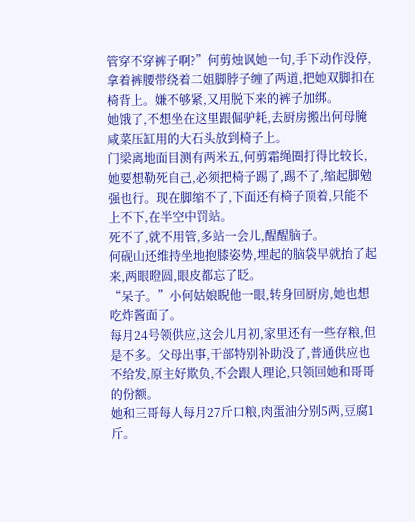管穿不穿裤子啊?”何剪烛讽她一句,手下动作没停,拿着裤腰带绕着二姐脚脖子缠了两道,把她双脚扣在椅背上。嫌不够紧,又用脱下来的裤子加绑。
她饿了,不想坐在这里跟倔驴耗,去厨房搬出何母腌咸菜压缸用的大石头放到椅子上。
门梁离地面目测有两米五,何剪霜绳圈打得比较长,她要想勒死自己,必须把椅子踢了,踢不了,缩起脚勉强也行。现在脚缩不了,下面还有椅子顶着,只能不上不下,在半空中罚站。
死不了,就不用管,多站一会儿,醒醒脑子。
何砚山还维持坐地抱膝姿势,埋起的脑袋早就抬了起来,两眼瞪圆,眼皮都忘了眨。
“呆子。”小何姑娘睨他一眼,转身回厨房,她也想吃炸酱面了。
每月24号领供应,这会儿月初,家里还有一些存粮,但是不多。父母出事,干部特别补助没了,普通供应也不给发,原主好欺负,不会跟人理论,只领回她和哥哥的份额。
她和三哥每人每月27斤口粮,肉蛋油分别5两,豆腐1斤。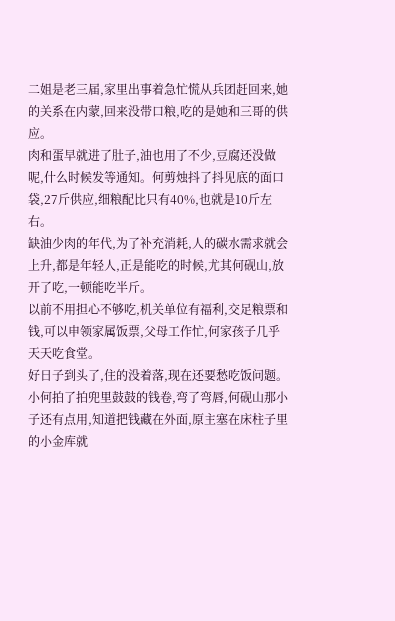二姐是老三届,家里出事着急忙慌从兵团赶回来,她的关系在内蒙,回来没带口粮,吃的是她和三哥的供应。
肉和蛋早就进了肚子,油也用了不少,豆腐还没做呢,什么时候发等通知。何剪烛抖了抖见底的面口袋,27斤供应,细粮配比只有40%,也就是10斤左右。
缺油少肉的年代,为了补充消耗,人的碳水需求就会上升,都是年轻人,正是能吃的时候,尤其何砚山,放开了吃,一顿能吃半斤。
以前不用担心不够吃,机关单位有福利,交足粮票和钱,可以申领家属饭票,父母工作忙,何家孩子几乎天天吃食堂。
好日子到头了,住的没着落,现在还要愁吃饭问题。
小何拍了拍兜里鼓鼓的钱卷,弯了弯唇,何砚山那小子还有点用,知道把钱藏在外面,原主塞在床柱子里的小金库就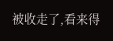被收走了,看来得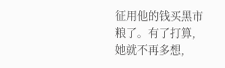征用他的钱买黑市粮了。有了打算,她就不再多想,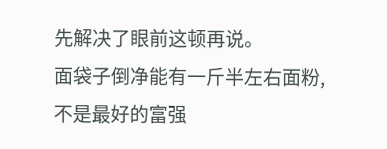先解决了眼前这顿再说。
面袋子倒净能有一斤半左右面粉,不是最好的富强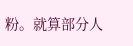粉。就算部分人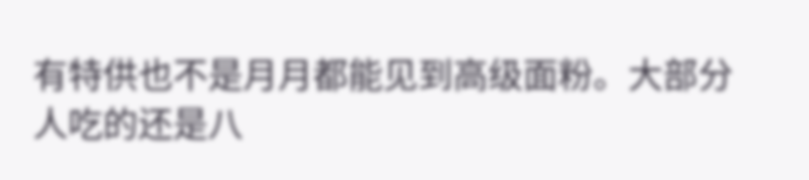有特供也不是月月都能见到高级面粉。大部分人吃的还是八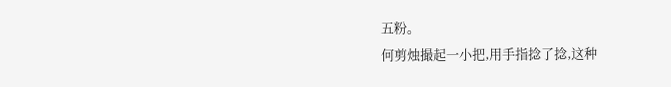五粉。
何剪烛撮起一小把,用手指捻了捻,这种